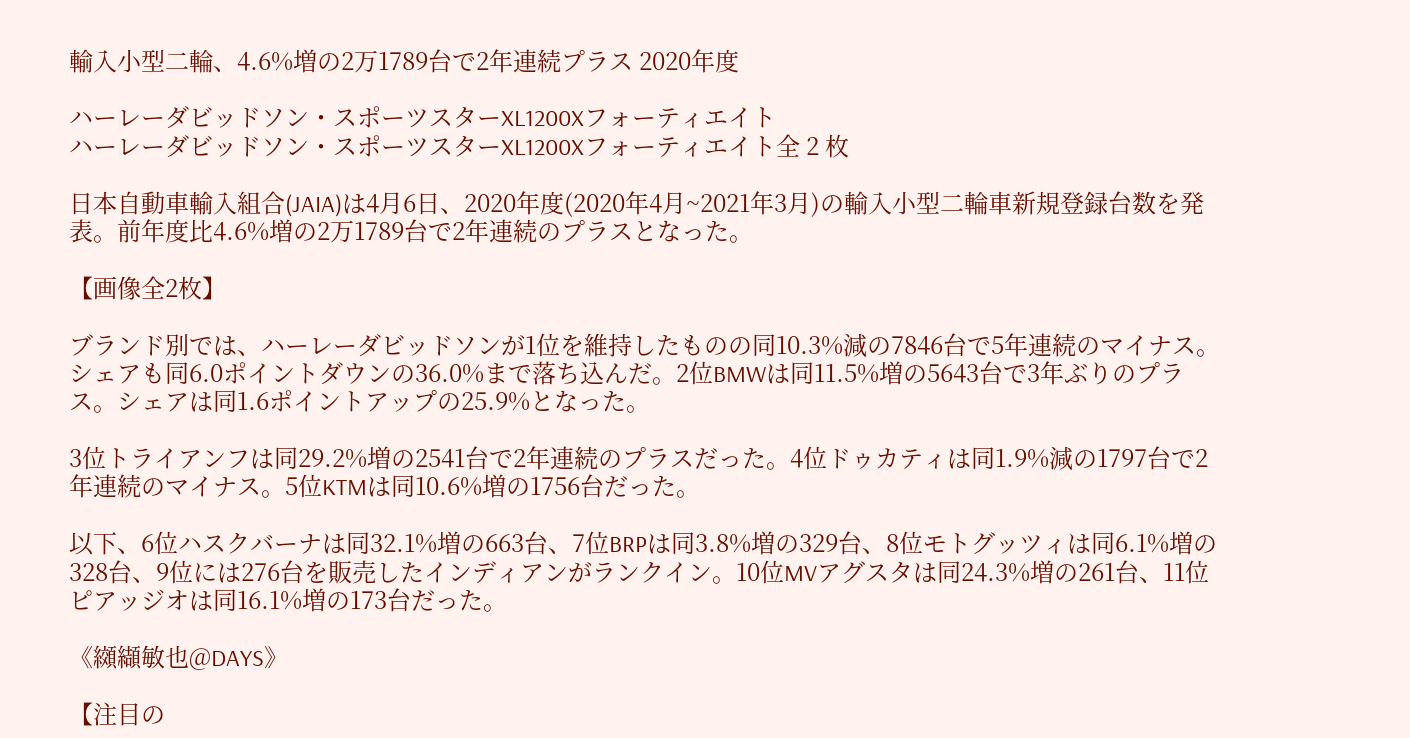輸入小型二輪、4.6%増の2万1789台で2年連続プラス 2020年度

ハーレーダビッドソン・スポーツスターXL1200Xフォーティエイト
ハーレーダビッドソン・スポーツスターXL1200Xフォーティエイト全 2 枚

日本自動車輸入組合(JAIA)は4月6日、2020年度(2020年4月~2021年3月)の輸入小型二輪車新規登録台数を発表。前年度比4.6%増の2万1789台で2年連続のプラスとなった。

【画像全2枚】

ブランド別では、ハーレーダビッドソンが1位を維持したものの同10.3%減の7846台で5年連続のマイナス。シェアも同6.0ポイントダウンの36.0%まで落ち込んだ。2位BMWは同11.5%増の5643台で3年ぶりのプラス。シェアは同1.6ポイントアップの25.9%となった。

3位トライアンフは同29.2%増の2541台で2年連続のプラスだった。4位ドゥカティは同1.9%減の1797台で2年連続のマイナス。5位KTMは同10.6%増の1756台だった。

以下、6位ハスクバーナは同32.1%増の663台、7位BRPは同3.8%増の329台、8位モトグッツィは同6.1%増の328台、9位には276台を販売したインディアンがランクイン。10位MVアグスタは同24.3%増の261台、11位ピアッジオは同16.1%増の173台だった。

《纐纈敏也@DAYS》

【注目の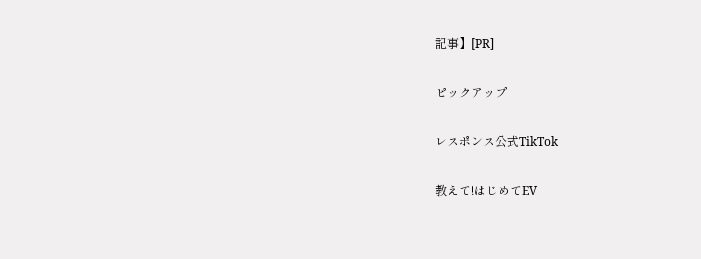記事】[PR]

ピックアップ

レスポンス公式TikTok

教えて!はじめてEV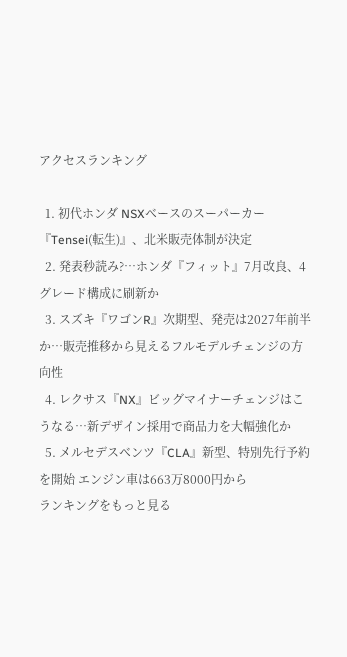アクセスランキング

  1. 初代ホンダ NSXベースのスーパーカー『Tensei(転生)』、北米販売体制が決定
  2. 発表秒読み?…ホンダ『フィット』7月改良、4グレード構成に刷新か
  3. スズキ『ワゴンR』次期型、発売は2027年前半か…販売推移から見えるフルモデルチェンジの方向性
  4. レクサス『NX』ビッグマイナーチェンジはこうなる…新デザイン採用で商品力を大幅強化か
  5. メルセデスベンツ『CLA』新型、特別先行予約を開始 エンジン車は663万8000円から
ランキングをもっと見る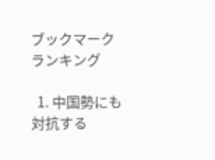ブックマークランキング

  1. 中国勢にも対抗する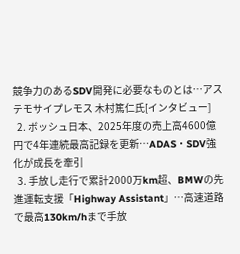競争力のあるSDV開発に必要なものとは…アステモサイプレモス 木村篤仁氏[インタビュー]
  2. ボッシュ日本、2025年度の売上高4600億円で4年連続最高記録を更新…ADAS・SDV強化が成長を牽引
  3. 手放し走行で累計2000万km超、BMWの先進運転支援「Highway Assistant」…高速道路で最高130km/hまで手放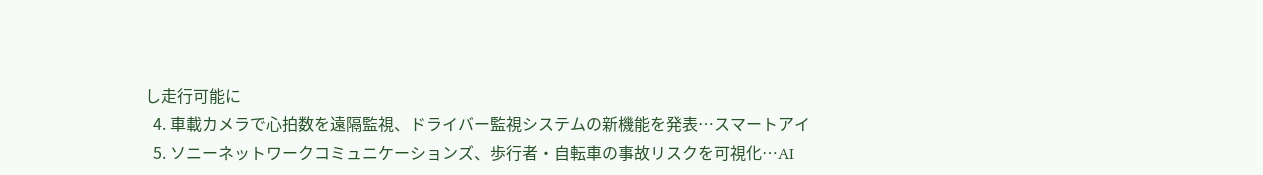し走行可能に
  4. 車載カメラで心拍数を遠隔監視、ドライバー監視システムの新機能を発表…スマートアイ
  5. ソニーネットワークコミュニケーションズ、歩行者・自転車の事故リスクを可視化…AI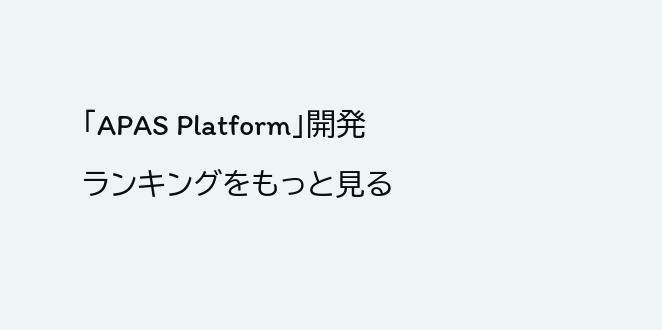「APAS Platform」開発
ランキングをもっと見る